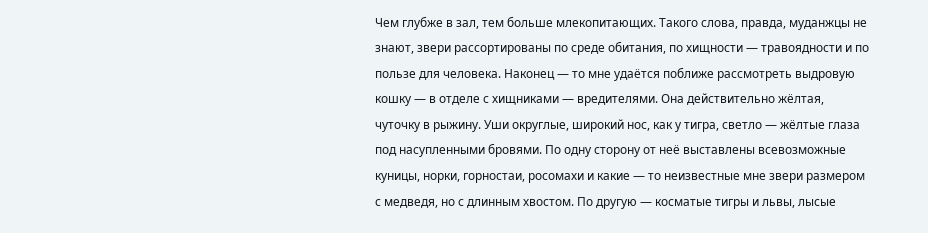Чем глубже в зал, тем больше млекопитающих. Такого слова, правда, муданжцы не знают, звери рассортированы по среде обитания, по хищности — травоядности и по пользе для человека. Наконец — то мне удаётся поближе рассмотреть выдровую кошку — в отделе с хищниками — вредителями. Она действительно жёлтая, чуточку в рыжину. Уши округлые, широкий нос, как у тигра, светло — жёлтые глаза под насупленными бровями. По одну сторону от неё выставлены всевозможные куницы, норки, горностаи, росомахи и какие — то неизвестные мне звери размером с медведя, но с длинным хвостом. По другую — косматые тигры и львы, лысые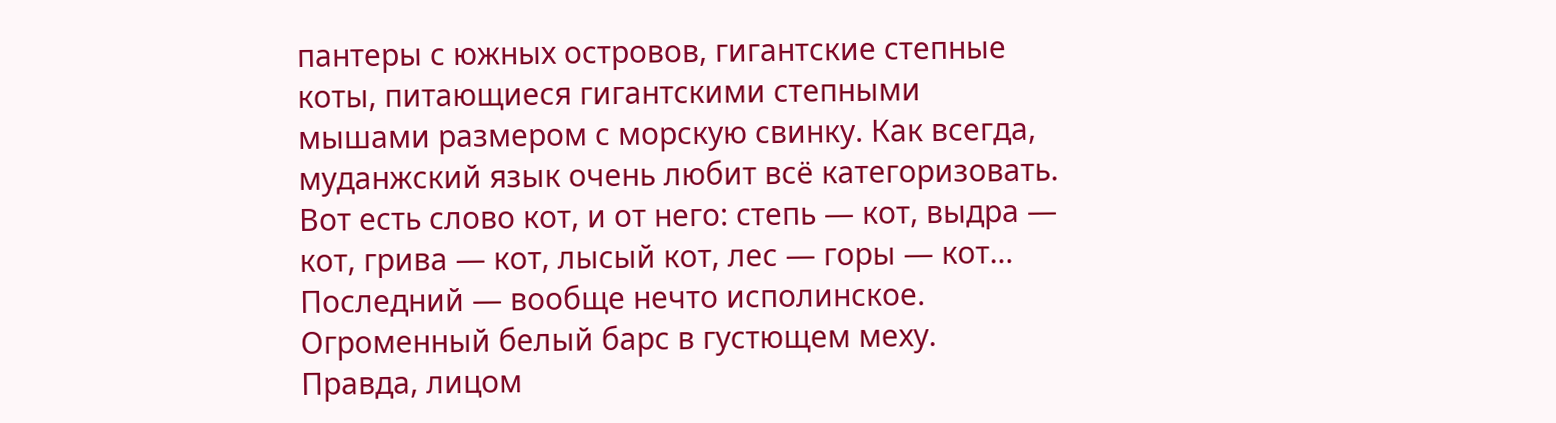пантеры с южных островов, гигантские степные коты, питающиеся гигантскими степными мышами размером с морскую свинку. Как всегда, муданжский язык очень любит всё категоризовать. Вот есть слово кот, и от него: степь — кот, выдра — кот, грива — кот, лысый кот, лес — горы — кот… Последний — вообще нечто исполинское. Огроменный белый барс в густющем меху. Правда, лицом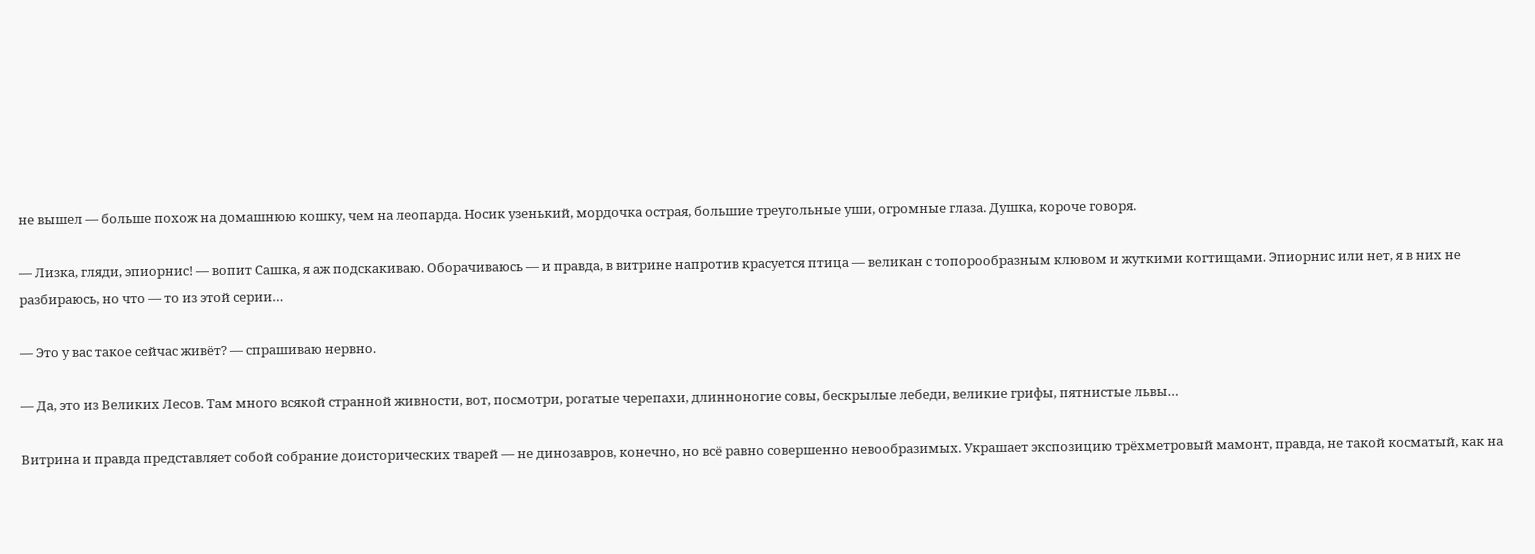не вышел — больше похож на домашнюю кошку, чем на леопарда. Носик узенький, мордочка острая, большие треугольные уши, огромные глаза. Душка, короче говоря.

— Лизка, гляди, эпиорнис! — вопит Сашка, я аж подскакиваю. Оборачиваюсь — и правда, в витрине напротив красуется птица — великан с топорообразным клювом и жуткими когтищами. Эпиорнис или нет, я в них не разбираюсь, но что — то из этой серии…

— Это у вас такое сейчас живёт? — спрашиваю нервно.

— Да, это из Великих Лесов. Там много всякой странной живности, вот, посмотри, рогатые черепахи, длинноногие совы, бескрылые лебеди, великие грифы, пятнистые львы…

Витрина и правда представляет собой собрание доисторических тварей — не динозавров, конечно, но всё равно совершенно невообразимых. Украшает экспозицию трёхметровый мамонт, правда, не такой косматый, как на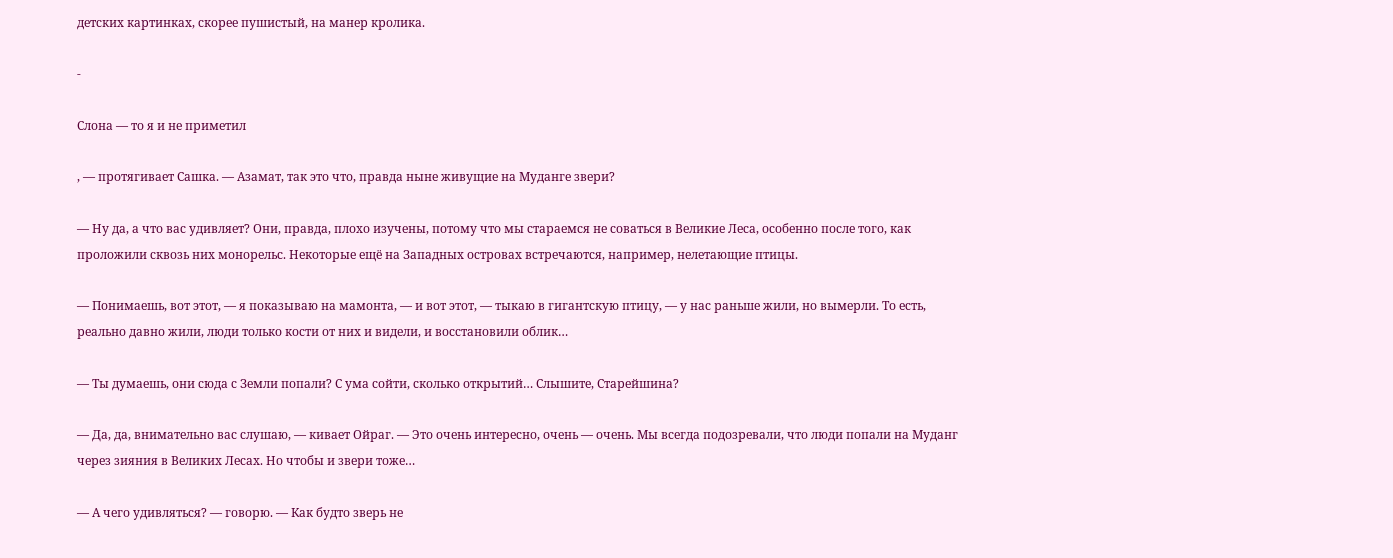детских картинках, скорее пушистый, на манер кролика.

-

Слона — то я и не приметил

, — протягивает Сашка. — Азамат, так это что, правда ныне живущие на Муданге звери?

— Ну да, а что вас удивляет? Они, правда, плохо изучены, потому что мы стараемся не соваться в Великие Леса, особенно после того, как проложили сквозь них монорельс. Некоторые ещё на Западных островах встречаются, например, нелетающие птицы.

— Понимаешь, вот этот, — я показываю на мамонта, — и вот этот, — тыкаю в гигантскую птицу, — у нас раньше жили, но вымерли. То есть, реально давно жили, люди только кости от них и видели, и восстановили облик…

— Ты думаешь, они сюда с Земли попали? С ума сойти, сколько открытий… Слышите, Старейшина?

— Да, да, внимательно вас слушаю, — кивает Ойраг. — Это очень интересно, очень — очень. Мы всегда подозревали, что люди попали на Муданг через зияния в Великих Лесах. Но чтобы и звери тоже…

— А чего удивляться? — говорю. — Как будто зверь не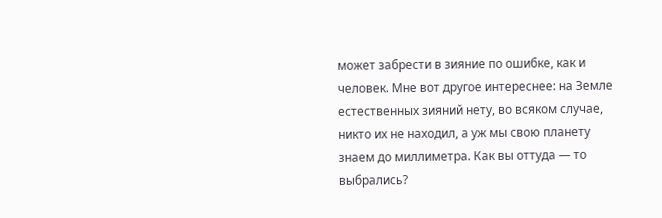может забрести в зияние по ошибке, как и человек. Мне вот другое интереснее: на Земле естественных зияний нету, во всяком случае, никто их не находил, а уж мы свою планету знаем до миллиметра. Как вы оттуда — то выбрались?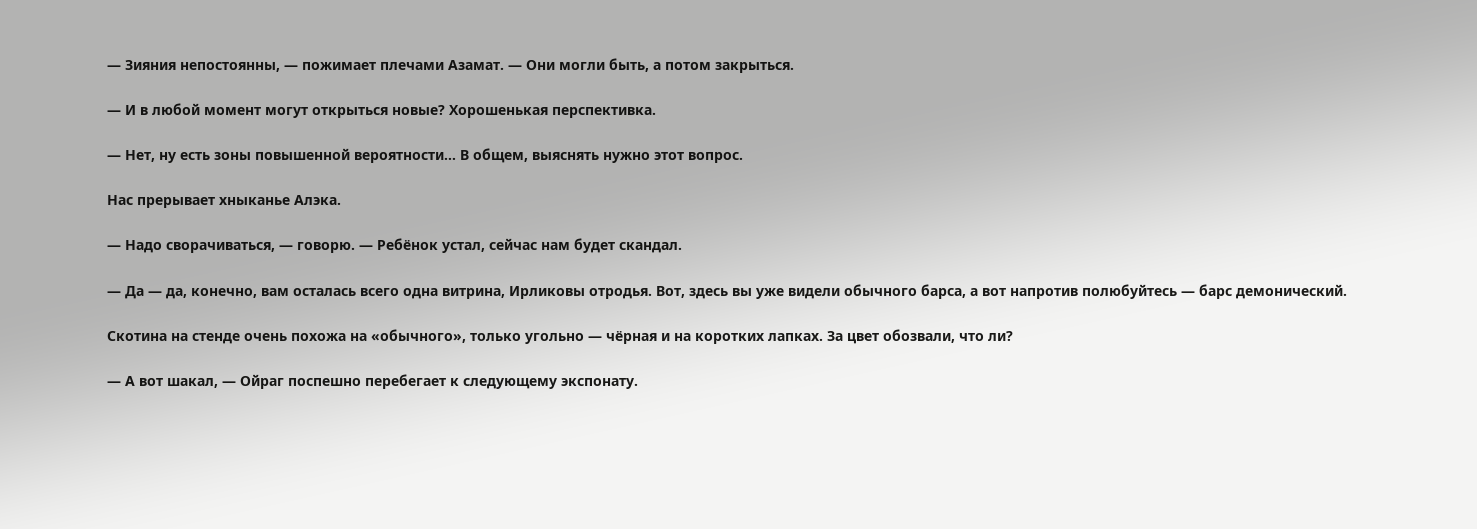— Зияния непостоянны, — пожимает плечами Азамат. — Они могли быть, а потом закрыться.

— И в любой момент могут открыться новые? Хорошенькая перспективка.

— Нет, ну есть зоны повышенной вероятности… В общем, выяснять нужно этот вопрос.

Нас прерывает хныканье Алэка.

— Надо сворачиваться, — говорю. — Ребёнок устал, сейчас нам будет скандал.

— Да — да, конечно, вам осталась всего одна витрина, Ирликовы отродья. Вот, здесь вы уже видели обычного барса, а вот напротив полюбуйтесь — барс демонический.

Скотина на стенде очень похожа на «обычного», только угольно — чёрная и на коротких лапках. За цвет обозвали, что ли?

— А вот шакал, — Ойраг поспешно перебегает к следующему экспонату.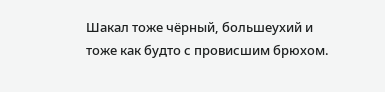Шакал тоже чёрный, большеухий и тоже как будто с провисшим брюхом.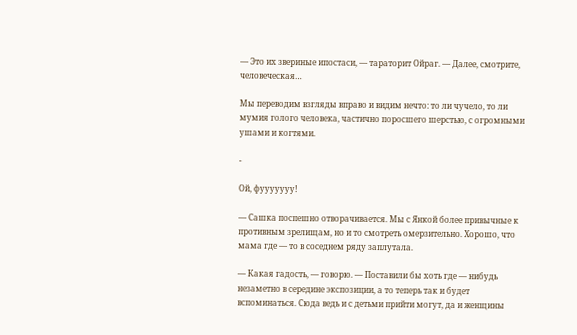— Это их звериные ипостаси, — тараторит Ойраг. — Далее, смотрите, человеческая…

Мы переводим взгляды вправо и видим нечто: то ли чучело, то ли мумия голого человека, частично поросшего шерстью, с огромными ушами и когтями.

-

Ой, фууууууу!

— Сашка поспешно отворачивается. Мы с Янкой более привычные к противным зрелищам, но и то смотреть омерзительно. Хорошо, что мама где — то в соседнем ряду заплутала.

— Какая гадость, — говорю. — Поставили бы хоть где — нибудь незаметно в середине экспозиции, а то теперь так и будет вспоминаться. Сюда ведь и с детьми прийти могут, да и женщины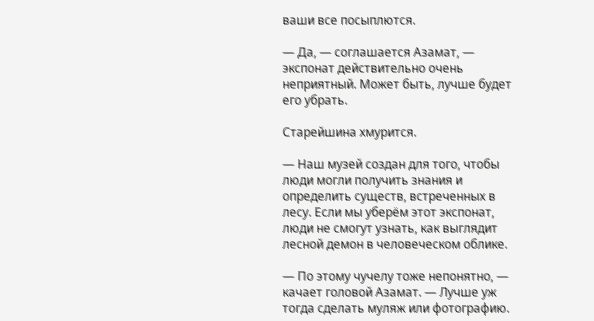ваши все посыплются.

— Да, — соглашается Азамат, — экспонат действительно очень неприятный. Может быть, лучше будет его убрать.

Старейшина хмурится.

— Наш музей создан для того, чтобы люди могли получить знания и определить существ, встреченных в лесу. Если мы уберём этот экспонат, люди не смогут узнать, как выглядит лесной демон в человеческом облике.

— По этому чучелу тоже непонятно, — качает головой Азамат. — Лучше уж тогда сделать муляж или фотографию.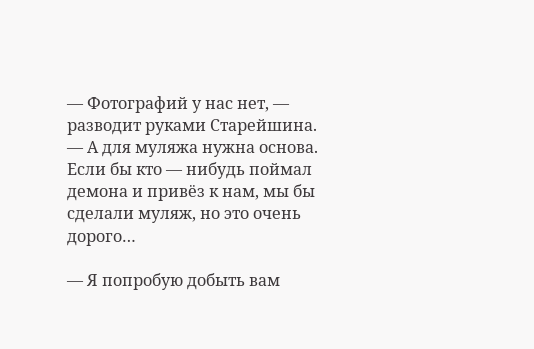— Фотографий у нас нет, — разводит руками Старейшина. — А для муляжа нужна основа. Если бы кто — нибудь поймал демона и привёз к нам, мы бы сделали муляж, но это очень дорого…

— Я попробую добыть вам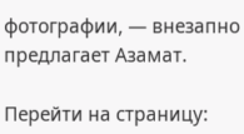фотографии, — внезапно предлагает Азамат.

Перейти на страницу: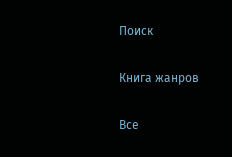Поиск

Книга жанров

Все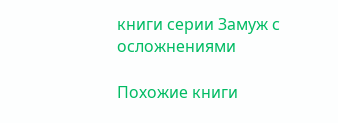книги серии Замуж с осложнениями

Похожие книги